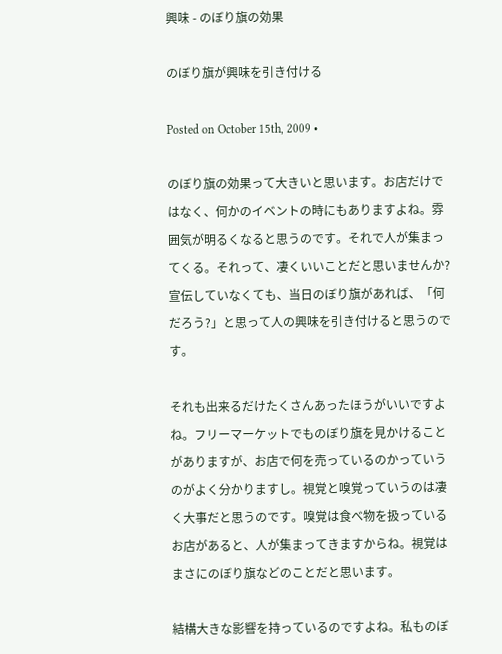興味 - のぼり旗の効果

のぼり旗が興味を引き付ける

Posted on October 15th, 2009 •

のぼり旗の効果って大きいと思います。お店だけではなく、何かのイベントの時にもありますよね。雰囲気が明るくなると思うのです。それで人が集まってくる。それって、凄くいいことだと思いませんか?宣伝していなくても、当日のぼり旗があれば、「何だろう?」と思って人の興味を引き付けると思うのです。

それも出来るだけたくさんあったほうがいいですよね。フリーマーケットでものぼり旗を見かけることがありますが、お店で何を売っているのかっていうのがよく分かりますし。視覚と嗅覚っていうのは凄く大事だと思うのです。嗅覚は食べ物を扱っているお店があると、人が集まってきますからね。視覚はまさにのぼり旗などのことだと思います。

結構大きな影響を持っているのですよね。私ものぼ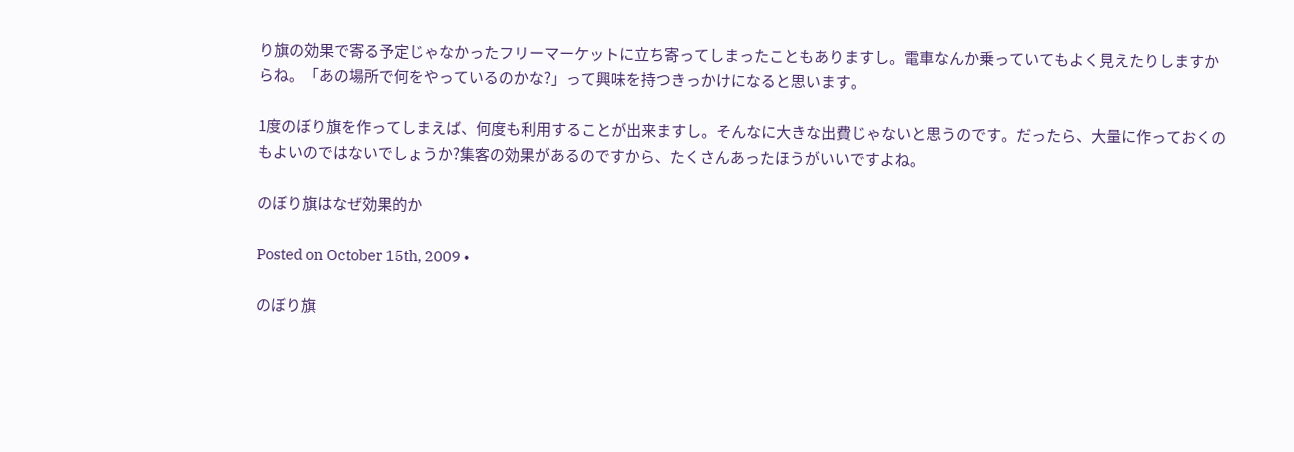り旗の効果で寄る予定じゃなかったフリーマーケットに立ち寄ってしまったこともありますし。電車なんか乗っていてもよく見えたりしますからね。「あの場所で何をやっているのかな?」って興味を持つきっかけになると思います。

1度のぼり旗を作ってしまえば、何度も利用することが出来ますし。そんなに大きな出費じゃないと思うのです。だったら、大量に作っておくのもよいのではないでしょうか?集客の効果があるのですから、たくさんあったほうがいいですよね。

のぼり旗はなぜ効果的か

Posted on October 15th, 2009 •

のぼり旗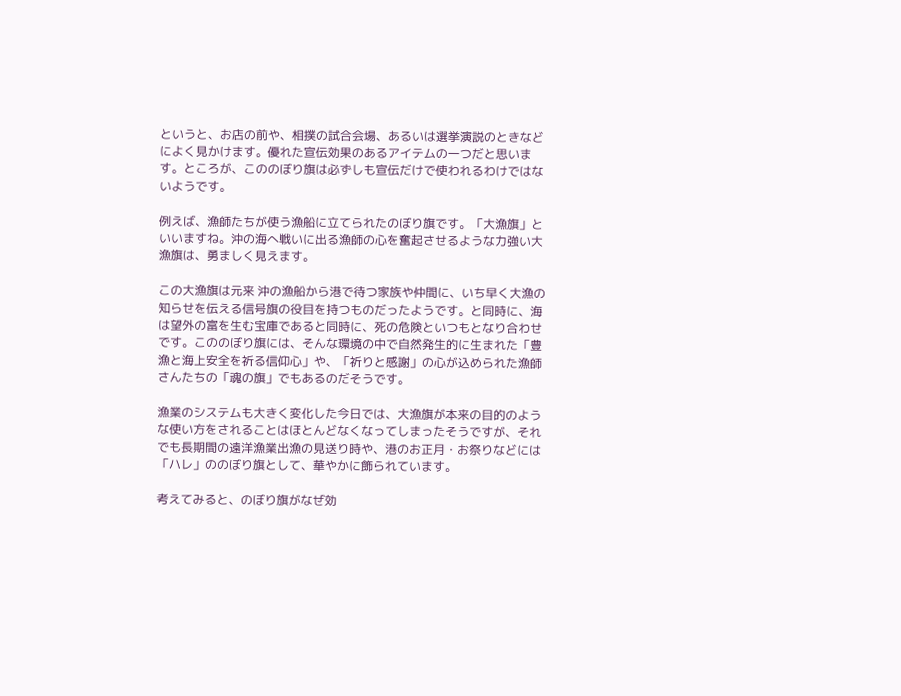というと、お店の前や、相撲の試合会場、あるいは選挙演説のときなどによく見かけます。優れた宣伝効果のあるアイテムの一つだと思います。ところが、こののぼり旗は必ずしも宣伝だけで使われるわけではないようです。

例えば、漁師たちが使う漁船に立てられたのぼり旗です。「大漁旗」といいますね。沖の海へ戦いに出る漁師の心を奮起させるような力強い大漁旗は、勇ましく見えます。

この大漁旗は元来 沖の漁船から港で待つ家族や仲間に、いち早く大漁の知らせを伝える信号旗の役目を持つものだったようです。と同時に、海は望外の富を生む宝庫であると同時に、死の危険といつもとなり合わせです。こののぼり旗には、そんな環境の中で自然発生的に生まれた「豊漁と海上安全を祈る信仰心」や、「祈りと感謝」の心が込められた漁師さんたちの「魂の旗」でもあるのだそうです。

漁業のシステムも大きく変化した今日では、大漁旗が本来の目的のような使い方をされることはほとんどなくなってしまったそうですが、それでも長期間の遠洋漁業出漁の見送り時や、港のお正月・お祭りなどには「ハレ」ののぼり旗として、華やかに飾られています。

考えてみると、のぼり旗がなぜ効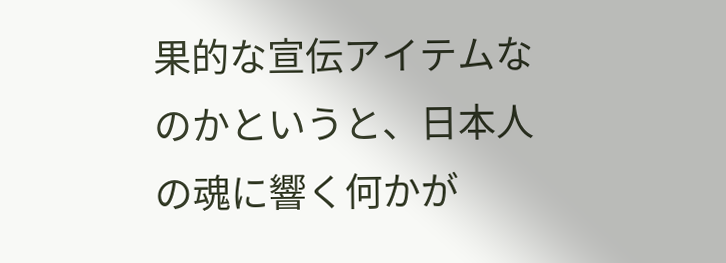果的な宣伝アイテムなのかというと、日本人の魂に響く何かが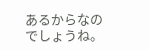あるからなのでしょうね。